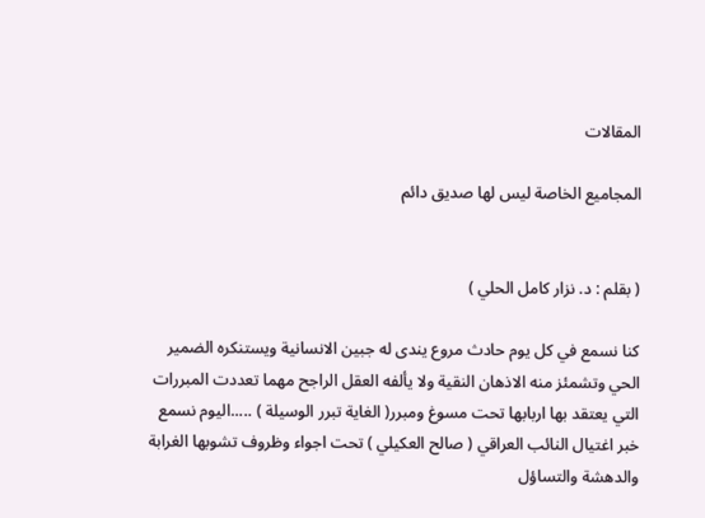المقالات

المجاميع الخاصة ليس لها صديق دائم


( بقلم : د. نزار كامل الحلي )

كنا نسمع في كل يوم حادث مروع يندى له جبين الانسانية ويستنكره الضمير الحي وتشمئز منه الاذهان النقية ولا يألفه العقل الراجح مهما تعددت المبررات التي يعتقد بها اربابها تحت مسوغ ومبرر( الغاية تبرر الوسيلة ) .....اليوم نسمع خبر اغتيال النائب العراقي ( صالح العكيلي ) تحت اجواء وظروف تشوبها الغرابة والدهشة والتساؤل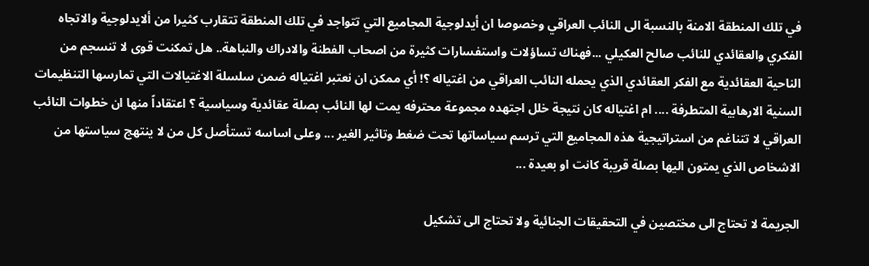في تلك المنطقة الامنة بالنسبة الى النائب العراقي وخصوصا ان أيدلوجية المجاميع التي تتواجد في تلك المنطقة تتقارب كثيرا من ألايدلوجية والاتجاه الفكري والعقائدي للنائب صالح العكيلي ...فهناك تساؤلات واستفسارات كثيرة من اصحاب الفطنة والادراك والنباهة.. هل تمكنت قوى لا تنسجم من الناحية العقائدية مع الفكر العقائدي الذي يحمله النائب العراقي من اغتياله ؟! أي ممكن ان نعتبر اغتياله ضمن سلسلة الاغتيالات التي تمارسها التنظيمات السنية الارهابية المتطرفة .... ام اغتياله كان نتيجة خلل اجتهده مجموعة محترفه يمت لها النائب بصلة عقائدية وسياسية ؟ اعتقاداً منها ان خطوات النائب العراقي لا تتناغم من استراتيجية هذه المجاميع التي ترسم سياساتها تحت ضغط وتاثير الغير ... وعلى اساسه تستأصل كل من لا ينتهج سياستها من الاشخاص الذي يمتون اليها بصلة قريبة كانت او بعيدة ...

الجريمة لا تحتاج الى مختصين في التحقيقات الجنائية ولا تحتاج الى تشكيل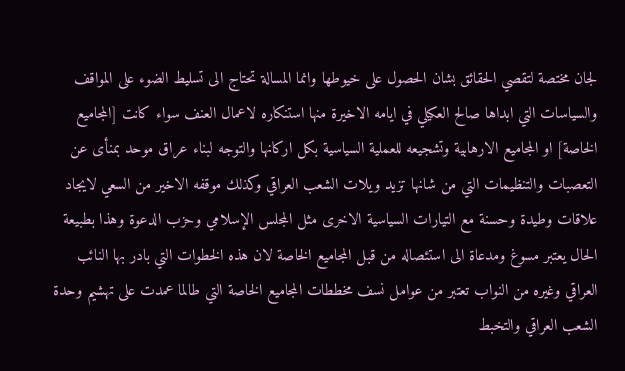لجان مختصة لتقصي الحقائق بشان الحصول على خيوطها وانما المسالة تحتاج الى تسليط الضوء على المواقف والسياسات التي ابداها صالح العكيلي في ايامه الاخيرة منها استنكاره لاعمال العنف سواء كانت [المجاميع الخاصة] او المجاميع الارهابية وتشجيعه للعملية السياسية بكل اركانها والتوجه لبناء عراق موحد بمنأى عن التعصبات والتنظيمات التي من شانها تزيد ويلات الشعب العراقي وكذلك موقفه الاخير من السعي لايجاد علاقات وطيدة وحسنة مع التيارات السياسية الاخرى مثل المجلس الإسلامي وحزب الدعوة وهذا بطبيعة الحال يعتبر مسوغ ومدعاة الى استئصاله من قبل المجاميع الخاصة لان هذه الخطوات التي بادر بها النائب العراقي وغيره من النواب تعتبر من عوامل نسف مخططات المجاميع الخاصة التي طالما عمدت على تهشيم وحدة الشعب العراقي والتخبط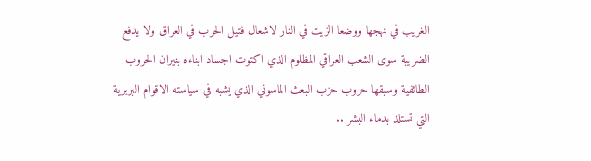الغريب في نهجها ووضعا الزيت في النار لاشعال فتيل الحرب في العراق ولا يدفع الضريبة سوى الشعب العراقي المظلوم الذي اكتوت اجساد ابناءه بنيران الحروب الطائفية وسبقها حروب حزب البعث الماسوني الذي يشبه في سياسته الاقوام البربرية التي تستلذ بدماء البشر ..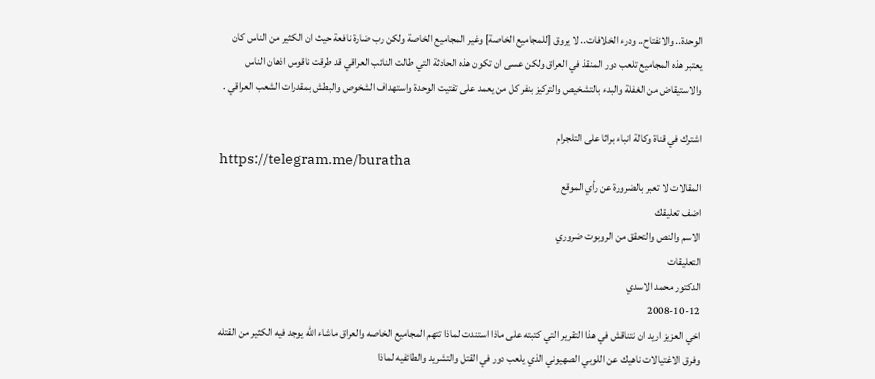الوحدة.. والانفتاح.. ودرء الخلافات.. لا يروق [للمجاميع الخاصة] وغير المجاميع الخاصة ولكن رب ضارة نافعة حيث ان الكثير من الناس كان يعتبر هذه المجاميع تلعب دور المنقذ في العراق ولكن عسى ان تكون هذه الحادثة التي طالت النائب العراقي قد طرقت ناقوس اذهان الناس والاستيقاض من الغفلة والبدء بالتشخيص والتركيز بنفر كل من يعمد على تفتيت الوحدة واستهداف الشخوص والبطش بمقدرات الشعب العراقي .

اشترك في قناة وكالة انباء براثا على التلجرام
https://telegram.me/buratha
المقالات لا تعبر بالضرورة عن رأي الموقع
اضف تعليقك
الاسم والنص والتحقق من الروبوت ضروري
التعليقات
الدكتور محمد الاسدي
2008-10-12
اخي العزيز اريد ان نتناقش في هذا التقرير التي كتبته على ماذا استندت لماذا تتهم المجاميع الخاصه والعراق ماشاء الله يوجد فيه الكثير من القتله وفرق الاغتيالات ناهيك عن اللوبي الصهيوني الذي يلعب دور في القتل والتشريد والطائفيه لماذا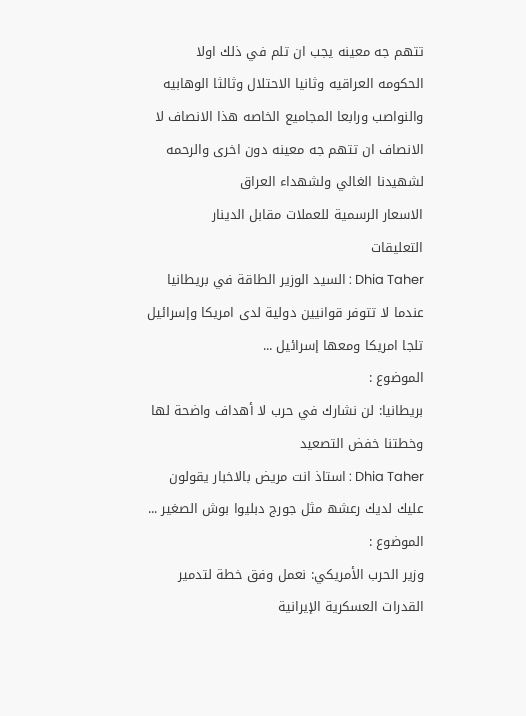تتهم جه معينه يجب ان تلم في ذلك اولا الحكومه العراقيه وثانيا الاحتلال وثالثا الوهابيه والنواصب ورابعا المجاميع الخاصه هذا الانصاف لا الانصاف ان تتهم جه معينه دون اخرى والرحمه لشهيدنا الغالي ولشهداء العراق
الاسعار الرسمية للعملات مقابل الدينار
التعليقات
Dhia Taher : السيد الوزير الطاقة في بريطانيا عندما لا تتوفر قوانيين دولية لدى امريكا وإسرائيل تلجا امريكا ومعھا إسرائيل ...
الموضوع :
بريطانيا: لن نشارك في حرب لا أهداف واضحة لها وخطتنا خفض التصعيد
Dhia Taher : استاذ انت مريض بالاخبار يقولون عليك لديك رعشھ مثل جورج دبليوا بوش الصغير ...
الموضوع :
وزير الحرب الأمريكي: نعمل وفق خطة لتدمير القدرات العسكرية الإيرانية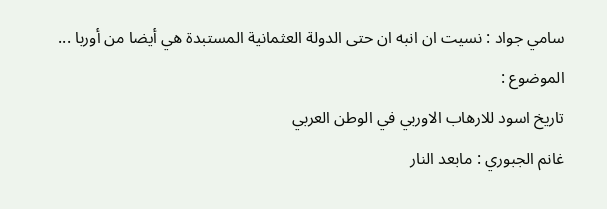سامي جواد : نسيت ان انبه ان حتى الدولة العثمانية المستبدة هي أيضا من أوربا ...
الموضوع :
تاريخ اسود للارهاب الاوربي في الوطن العربي
غانم الجبوري : مابعد النار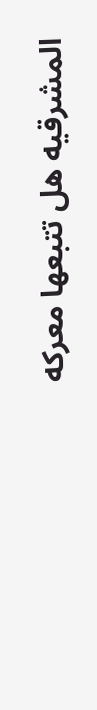المشرقيه هل تتبعها معركه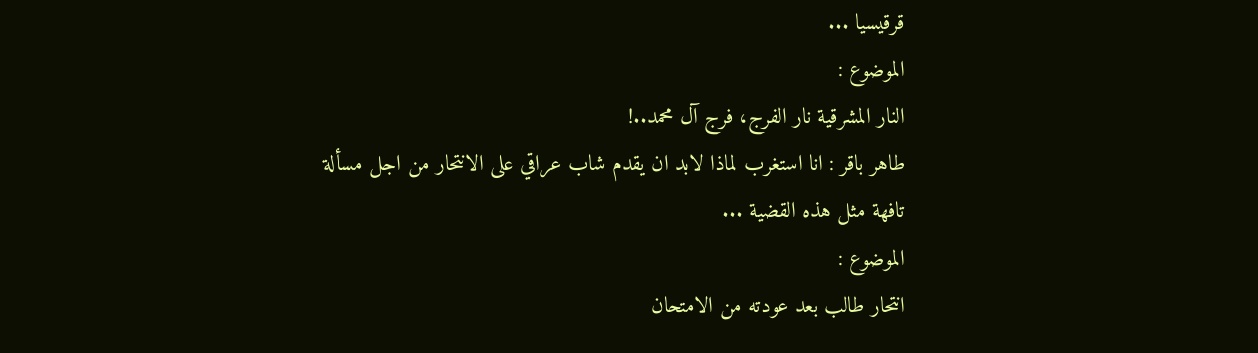قرقيسيا ...
الموضوع :
النار المشرقية نار الفرج، فرج آل محمد..!
طاهر باقر : انا استغرب لماذا لابد ان يقدم شاب عراقي على الانتحار من اجل مسألة تافهة مثل هذه القضية ...
الموضوع :
انتحار طالب بعد عودته من الامتحان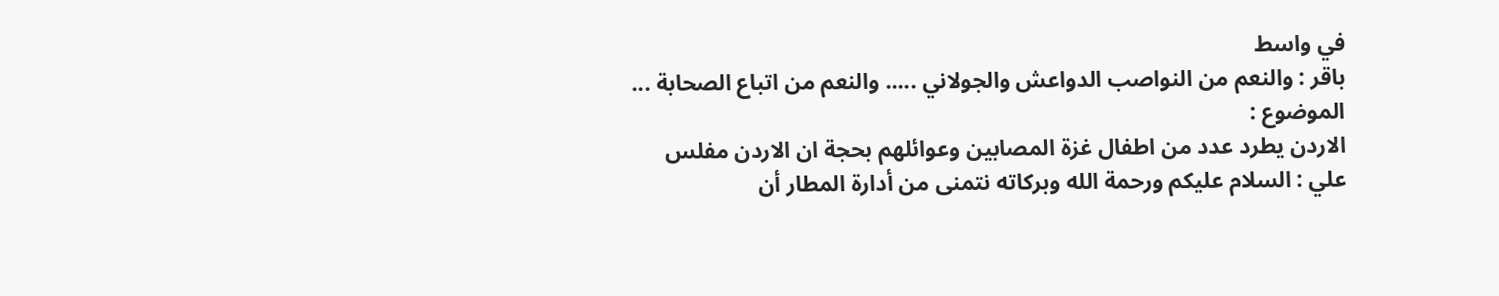في واسط
باقر : والنعم من النواصب الدواعش والجولاني ..... والنعم من اتباع الصحابة ...
الموضوع :
الاردن يطرد عدد من اطفال غزة المصابين وعوائلهم بحجة ان الاردن مفلس
علي : السلام عليكم ورحمة الله وبركاته نتمنى من أدارة المطار أن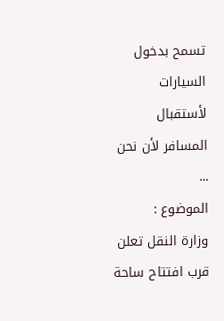تسمح بدخول السيارات لأستقبال المسافر لأن نحن ...
الموضوع :
وزارة النقل تعلن قرب افتتاح ساحة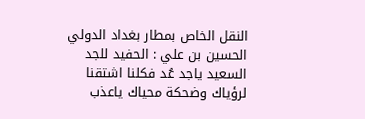النقل الخاص بمطار بغداد الدولي
الحسين بن علي : الحفيد للجد السعيد ياجد عُد فكلنا اشتقنا لرؤياك وضحكة محياك ياعذب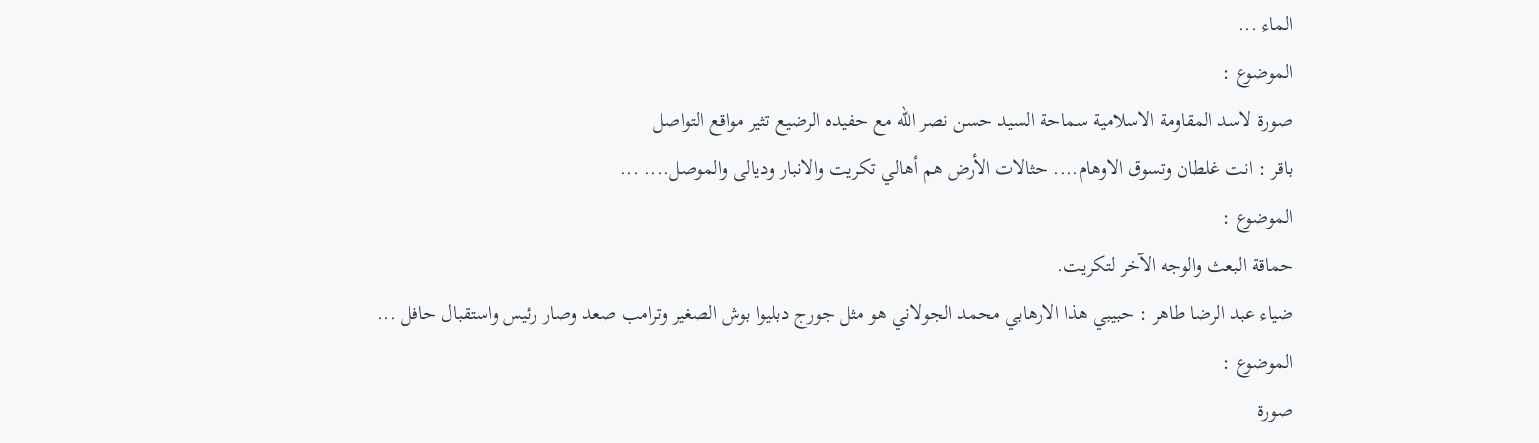الماء ...
الموضوع :
صورة لاسد المقاومة الاسلامية سماحة السيد حسن نصر الله مع حفيده الرضيع تثير مواقع التواصل
باقر : انت غلطان وتسوق الاوهام.... حثالات الأرض هم أهالي تكريت والانبار وديالى والموصل.... ...
الموضوع :
حماقة البعث والوجه الآخر لتكريت.
ضياء عبد الرضا طاهر : حبيبي ھذا الارھابي محمد الجولاني ھو مثل جورج دبليوا بوش الصغير وترامب صعد وصار رئيس واستقبال حافل ...
الموضوع :
صورة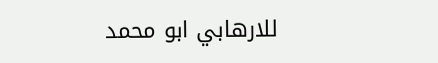للارهابي ابو محمد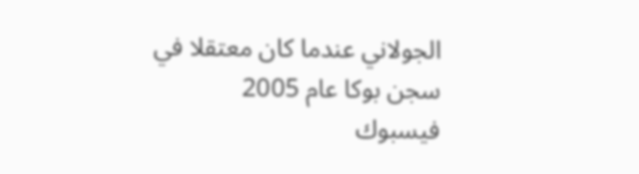الجولاني عندما كان معتقلا في سجن بوكا عام 2005
فيسبوك